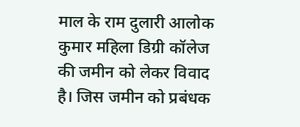माल के राम दुलारी आलोक कुमार महिला डिग्री कॉलेज की जमीन को लेकर विवाद है। जिस जमीन को प्रबंधक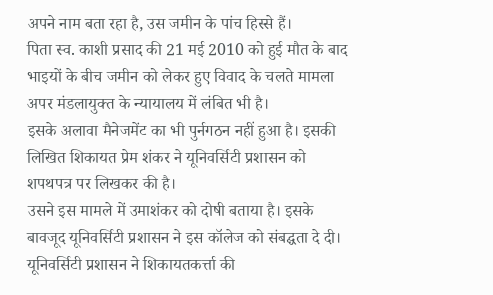अपने नाम बता रहा है, उस जमीन के पांच हिस्से हैं।
पिता स्व. काशी प्रसाद की 21 मई 2010 को हुई मौत के बाद भाइयों के बीच जमीन को लेकर हुए विवाद के चलते मामला अपर मंडलायुक्त के न्यायालय में लंबित भी है।
इसके अलावा मैनेजमेंट का भी पुर्नगठन नहीं हुआ है। इसकी लिखित शिकायत प्रेम शंकर ने यूनिवर्सिटी प्रशासन को शपथपत्र पर लिखकर की है।
उसने इस मामले में उमाशंकर को दोषी बताया है। इसके बावजूद यूनिवर्सिटी प्रशासन ने इस कॉलेज को संबद्घता दे दी। यूनिवर्सिटी प्रशासन ने शिकायतकर्त्ता की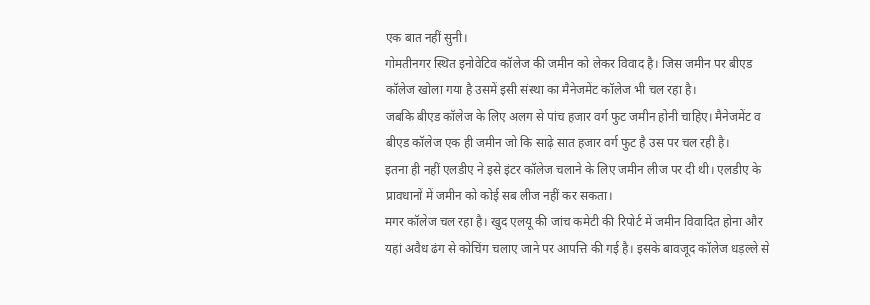एक बात नहीं सुनी।
गोमतीनगर स्थित इनोवेटिव कॉलेज की जमीन को लेकर विवाद है। जिस जमीन पर बीएड कॉलेज खोला गया है उसमें इसी संस्था का मैनेजमेंट कॉलेज भी चल रहा है।
जबकि बीएड कॉलेज के लिए अलग से पांच हजार वर्ग फुट जमीन होनी चाहिए। मैनेजमेंट व बीएड कॉलेज एक ही जमीन जो कि साढ़े सात हजार वर्ग फुट है उस पर चल रही है।
इतना ही नहीं एलडीए ने इसे इंटर कॉलेज चलाने के लिए जमीन लीज पर दी थी। एलडीए के प्रावधानों में जमीन को कोई सब लीज नहीं कर सकता।
मगर कॉलेज चल रहा है। खुद एलयू की जांच कमेटी की रिपोर्ट में जमीन विवादित होना और यहां अवैध ढंग से कोचिंग चलाए जाने पर आपत्ति की गई है। इसके बावजूद कॉलेज धड़ल्ले से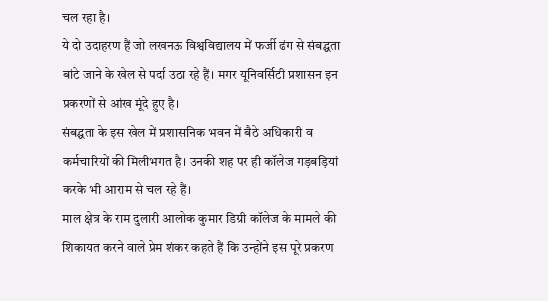चल रहा है।
ये दो उदाहरण हैं जो लखनऊ विश्वविद्यालय में फर्जी ढंग से संबद्घता बांटे जाने के खेल से पर्दा उठा रहे हैं। मगर यूनिवर्सिटी प्रशासन इन प्रकरणों से आंख मूंदे हुए है।
संबद्घता के इस खेल में प्रशासनिक भवन में बैठे अधिकारी व कर्मचारियों की मिलीभगत है। उनकी शह पर ही कॉलेज गड़बड़ियां करके भी आराम से चल रहे हैं।
माल क्षेत्र के राम दुलारी आलोक कुमार डिग्री कॉलेज के मामले की शिकायत करने वाले प्रेम शंकर कहते हैं कि उन्होंने इस पूरे प्रकरण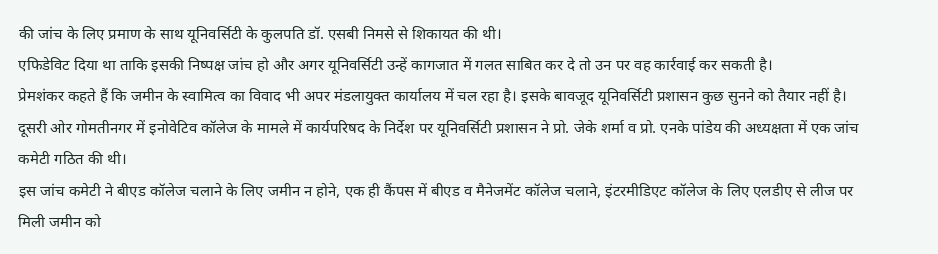की जांच के लिए प्रमाण के साथ यूनिवर्सिटी के कुलपति डॉ. एसबी निमसे से शिकायत की थी।
एफिडेविट दिया था ताकि इसकी निष्पक्ष जांच हो और अगर यूनिवर्सिटी उन्हें कागजात में गलत साबित कर दे तो उन पर वह कार्रवाई कर सकती है।
प्रेमशंकर कहते हैं कि जमीन के स्वामित्व का विवाद भी अपर मंडलायुक्त कार्यालय में चल रहा है। इसके बावजूद यूनिवर्सिटी प्रशासन कुछ सुनने को तैयार नहीं है।
दूसरी ओर गोमतीनगर में इनोवेटिव कॉलेज के मामले में कार्यपरिषद के निर्देश पर यूनिवर्सिटी प्रशासन ने प्रो. जेके शर्मा व प्रो. एनके पांडेय की अध्यक्षता में एक जांच कमेटी गठित की थी।
इस जांच कमेटी ने बीएड कॉलेज चलाने के लिए जमीन न होने, एक ही कैंपस में बीएड व मैनेजमेंट कॉलेज चलाने, इंटरमीडिएट कॉलेज के लिए एलडीए से लीज पर मिली जमीन को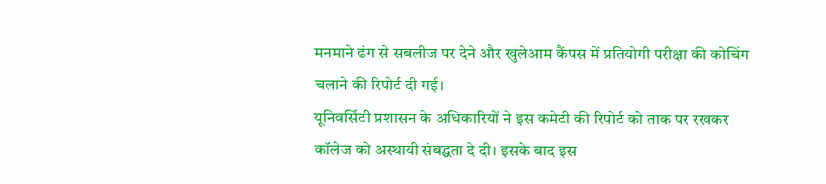मनमाने ढंग से सबलीज पर देने और खुलेआम कैंपस में प्रतियोगी परीक्षा की कोचिंग चलाने की रिपोर्ट दी गई।
यूनिवर्सिटी प्रशासन के अधिकारियों ने इस कमेटी की रिपोर्ट को ताक पर रखकर कॉलेज को अस्थायी संबद्घता दे दी। इसके बाद इस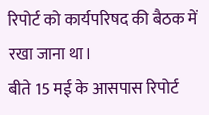रिपोर्ट को कार्यपरिषद की बैठक में रखा जाना था।
बीते 15 मई के आसपास रिपोर्ट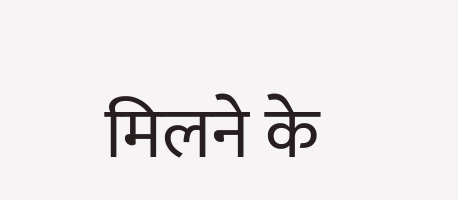मिलने के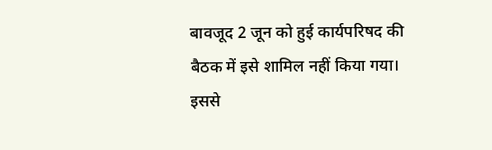बावजूद 2 जून को हुई कार्यपरिषद की बैठक में इसे शामिल नहीं किया गया। इससे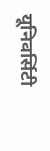यूनिवर्सिटी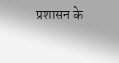प्रशासन के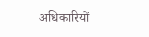अधिकारियों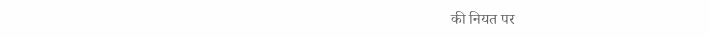की नियत पर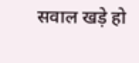सवाल खड़े हो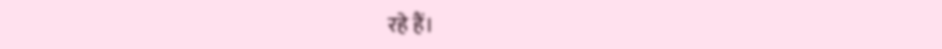रहे हैं।